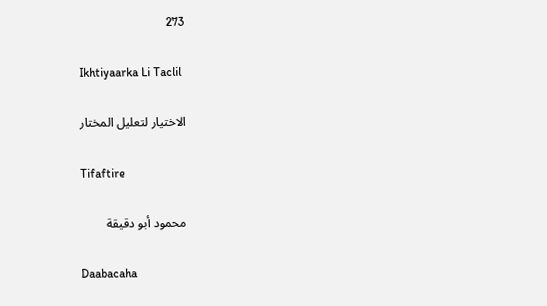273

Ikhtiyaarka Li Taclil

الاختيار لتعليل المختار

Tifaftire

محمود أبو دقيقة

Daabacaha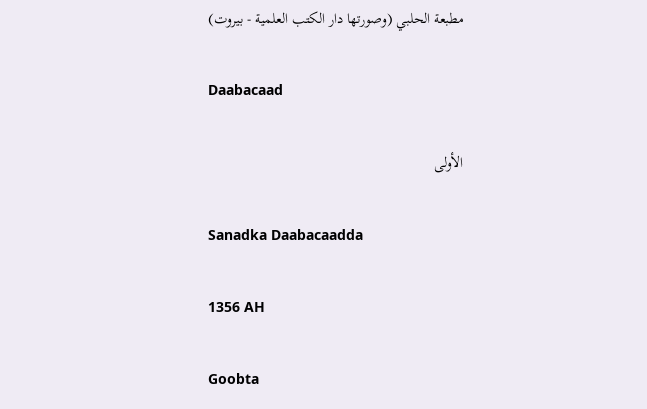مطبعة الحلبي (وصورتها دار الكتب العلمية - بيروت)

Daabacaad

الأولى

Sanadka Daabacaadda

1356 AH

Goobta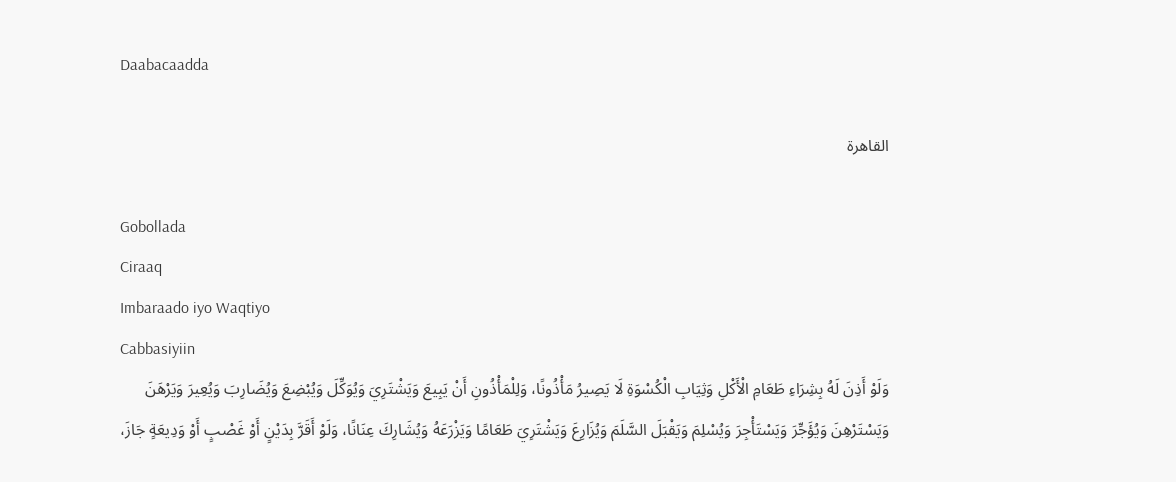Daabacaadda

القاهرة

Gobollada
Ciraaq
Imbaraado iyo Waqtiyo
Cabbasiyiin
وَلَوْ أَذِنَ لَهُ بِشِرَاءِ طَعَامِ الْأَكْلِ وَثِيَابِ الْكُسْوَةِ لَا يَصِيرُ مَأْذُونًا، وَلِلْمَأْذُونِ أَنْ يَبِيعَ وَيَشْتَرِيَ وَيُوَكِّلَ وَيُبْضِعَ وَيُضَارِبَ وَيُعِيرَ وَيَرْهَنَ وَيَسْتَرْهِنَ وَيُؤَجِّرَ وَيَسْتَأْجِرَ وَيُسْلِمَ وَيَقْبَلَ السَّلَمَ وَيُزَارِعَ وَيَشْتَرِيَ طَعَامًا وَيَزْرَعَهُ وَيُشَارِكَ عِنَانًا، وَلَوْ أَقَرَّ بِدَيْنٍ أَوْ غَصْبٍ أَوْ وَدِيعَةٍ جَازَ،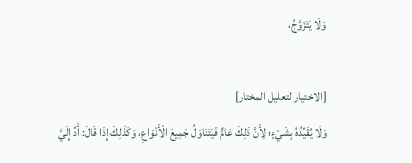وَلَا يَتَزَوَّجُ،

[الاختيار لتعليل المختار]
وَلَا يُقَيِّدُهُ بِشَيْءٍ؛ لِأَنَّ ذَلِكَ عَامٌّ فَيَتَنَاوَلُ جَمِيعَ الْأَنْوَاعِ، وَكَذَلِكَ إِذَا قَالَ: أَدِّ إِلَيَّ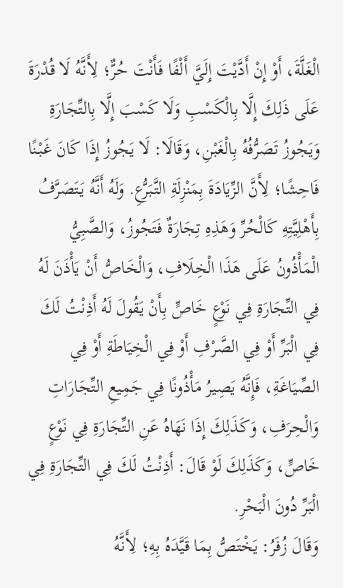الْغَلَّةَ، أَوْ إِنْ أَدَّيْتَ إِلَيَّ أَلْفًا فَأَنْتَ حُرٌّ؛ لِأَنَّهُ لَا قُدْرَةَ عَلَى ذَلِكَ إِلَّا بِالْكَسْبِ وَلَا كَسْبَ إِلَّا بِالتِّجَارَةِ وَيَجُوزُ تَصَرُّفُهُ بِالْغَبْنِ، وَقَالَا: لَا يَجُوزُ إِذَا كَانَ غَبْنًا فَاحِشًا؛ لِأَنَّ الزِّيَادَةَ بِمَنْزِلَةِ التَّبَرُّعِ. وَلَهُ أَنَّهُ يَتَصَرَّفُ بِأَهْلِيَّتِهِ كَالْحُرِّ وَهَذِهِ تِجَارَةٌ فَتَجُوزُ، وَالصَّبِيُّ الْمَأْذُونُ عَلَى هَذَا الْخِلَافِ، وَالْخَاصُّ أَنْ يَأْذَنَ لَهُ فِي التِّجَارَةِ فِي نَوْعٍ خَاصٍّ بِأَنْ يَقُولَ لَهُ أَذِنْتُ لَكَ فِي الْبَرِّ أَوْ فِي الصَّرْفِ أَوْ فِي الْخِيَاطَةِ أَوْ فِي الصِّيَاغَةِ، فَإِنَّهُ يَصِيرُ مَأْذُونًا فِي جَمِيعِ التِّجَارَاتِ وَالْحِرَفِ، وَكَذَلِكَ إِذَا نَهَاهُ عَنِ التِّجَارَةِ فِي نَوْعٍ خَاصٍّ، وَكَذَلِكَ لَوْ قَالَ: أَذِنْتُ لَكَ فِي التِّجَارَةِ فِي الْبَرِّ دُونَ الْبَحْرِ.
وَقَالَ زُفَرُ: يَخْتَصُّ بِمَا قَيَّدَهُ بِهِ؛ لِأَنَّهُ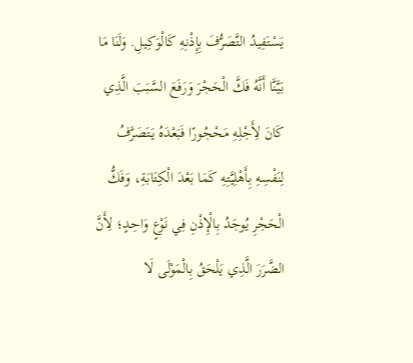يَسْتَفِيدُ التَّصَرُّفَ بِإِذْنِهِ كَالْوَكِيلِ. وَلَنَا مَا بَيَّنَّا أَنَّهُ فَكَّ الْحَجْرَ وَرَفَعَ السَّبَبَ الَّذِي كَانَ لِأَجْلِهِ مَحْجُورًا فَبَعْدَهُ يَتَصَرَّفُ لِنَفْسِهِ بِأَهْلِيَّتِهِ كَمَا بَعْدَ الْكِتَابَةِ، وَفَكُّ الْحَجْرِ يُوجَدُ بِالْإِذْنِ فِي نَوْعٍ وَاحِدٍ؛ لِأَنَّ الضَّرَرَ الَّذِي يَلْحَقُ بِالْمَوْلَى لَا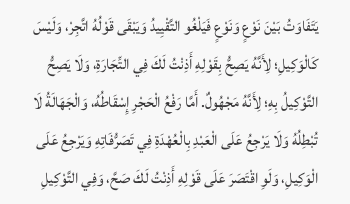يَتَفَاوَتُ بَيْنَ نَوْعٍ وَنَوْعٍ فَيَلْغُو التَّقْيِيدُ وَيَبْقَى قَوْلُهُ اتَّجِرْ، وَلَيْسَ كَالْوَكِيلِ؛ لِأَنَّهُ يَصِحُّ بِقَوْلِهِ أَذِنْتُ لَكَ فِي التِّجَارَةِ، وَلَا يَصِحُّ التَّوْكِيلُ بِهِ؛ لِأَنَّهُ مَجْهُولٌ. أَمَّا رَفْعُ الْحَجْرِ إِسْقَاطُهُ، وَالْجَهَالَةُ لَا تُبْطِلُهُ وَلَا يَرْجِعُ عَلَى الْعَبْدِ بِالْعُهْدَةِ فِي تَصَرُّفَاتِهِ وَيَرْجِعُ عَلَى الْوَكِيلِ، وَلَوِ اقْتَصَرَ عَلَى قَوْلِهِ أَذِنْتُ لَكَ صَحَّ، وَفِي التَّوْكِيلِ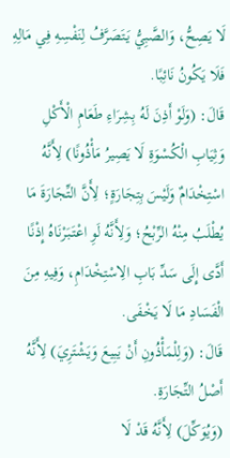لَا يَصِحُّ، وَالصَّبِيُّ يَتَصَرَّفُ لِنَفْسِهِ فِي مَالِهِ فَلَا يَكُونُ نَائِبًا.
قَالَ: (وَلَوْ أَذِنَ لَهُ بِشِرَاءِ طَعَامِ الْأَكْلِ وَثِيَابِ الْكُسْوَةِ لَا يَصِيرُ مَأْذُونًا) لِأَنَّهُ اسْتِخْدَامٌ وَلَيْسَ بِتِجَارَةٍ؛ لِأَنَّ التِّجَارَةَ مَا يُطْلَبُ مِنْهُ الرِّبْحُ؛ وَلِأَنَّهُ لَوِ اعْتَبَرْنَاهُ إِذْنًا أَدَّى إِلَى سَدِّ بَابِ الِاسْتِخْدَامِ، وَفِيهِ مِنَ الْفَسَادِ مَا لَا يَخْفَى.
قَالَ: (وَلِلْمَأْذُونِ أَنْ يَبِيعَ وَيَشْتَرِيَ) لِأَنَّهُ أَصْلُ التِّجَارَةِ.
(وَيُوَكِّلَ) لِأَنَّهُ قَدْ لَا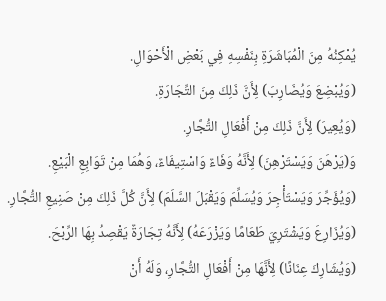يُمْكِنُهُ مِنَ الْمُبَاشَرَةِ بِنَفْسِهِ فِي بَعْضِ الْأَحْوَالِ.
(وَيُبْضِعَ وَيُضَارِبَ) لِأَنَّ ذَلِكَ مِنَ التِّجَارَةِ.
(وَيُعِيرَ) لِأَنَّ ذَلِكَ مِنْ أَفْعَالِ التُّجَّارِ.
وَ(يَرْهَنَ وَيَسْتَرْهِنَ) لِأَنَّهُ وَفَاءٌ وَاسْتِيفَاءٌ، وَهُمَا مِنْ تَوَابِعِ الْبَيْعِ.
(وَيُؤَجِّرَ وَيَسْتَأْجِرَ وَيُسَلِّمَ وَيَقْبَلَ السَّلَمَ) لِأَنَّ كُلَّ ذَلِكَ مِنْ صَنِيعِ التُّجَّارِ.
(وَيُزَارِعَ وَيَشْتَرِيَ طَعَامًا وَيَزْرَعَهُ) لِأَنَّهُ تِجَارَةٌ يَقْصِدُ بِهَا الرِّبْحَ.
(وَيُشَارِكَ عِنَانًا) لِأَنَّهَا مِنْ أَفْعَالِ التُّجَّارِ، وَلَهُ أَنْ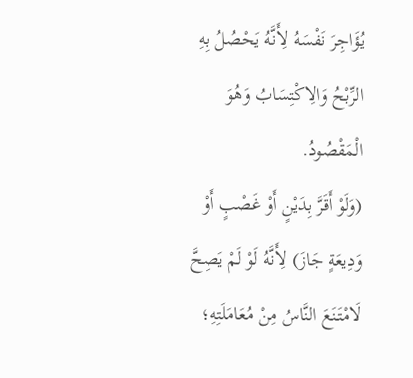يُؤَاجِرَ نَفْسَهُ لِأَنَّهُ يَحْصُلُ بِهِ الرِّبْحُ وَالِاكْتِسَابُ وَهُوَ الْمَقْصُودُ.
(وَلَوْ أَقَرَّ بِدَيْنٍ أَوْ غَصْبٍ أَوْ وَدِيعَةٍ جَازَ) لِأَنَّهُ لَوْ لَمْ يَصِحَّ لَامْتَنَعَ النَّاسُ مِنْ مُعَامَلَتِهِ؛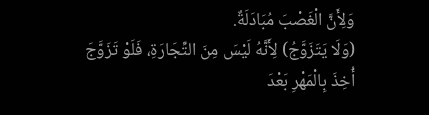وَلِأَنَّ الْغَصْبَ مُبَادَلَةٌ.
(وَلَا يَتَزَوَّجُ) لِأَنَّهُ لَيْسَ مِنَ التِّجَارَةِ، فَلَوْ تَزَوَّجَ أُخِذَ بِالْمَهْرِ بَعْدَ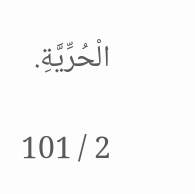الْحُرِّيَّةِ.

2 / 101